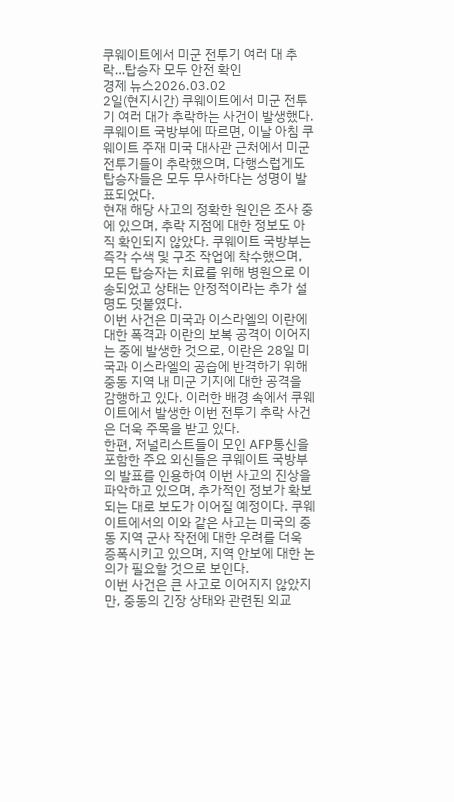쿠웨이트에서 미군 전투기 여러 대 추락…탑승자 모두 안전 확인
경제 뉴스2026.03.02
2일(현지시간) 쿠웨이트에서 미군 전투기 여러 대가 추락하는 사건이 발생했다. 쿠웨이트 국방부에 따르면, 이날 아침 쿠웨이트 주재 미국 대사관 근처에서 미군 전투기들이 추락했으며, 다행스럽게도 탑승자들은 모두 무사하다는 성명이 발표되었다.
현재 해당 사고의 정확한 원인은 조사 중에 있으며, 추락 지점에 대한 정보도 아직 확인되지 않았다. 쿠웨이트 국방부는 즉각 수색 및 구조 작업에 착수했으며, 모든 탑승자는 치료를 위해 병원으로 이송되었고 상태는 안정적이라는 추가 설명도 덧붙였다.
이번 사건은 미국과 이스라엘의 이란에 대한 폭격과 이란의 보복 공격이 이어지는 중에 발생한 것으로, 이란은 28일 미국과 이스라엘의 공습에 반격하기 위해 중동 지역 내 미군 기지에 대한 공격을 감행하고 있다. 이러한 배경 속에서 쿠웨이트에서 발생한 이번 전투기 추락 사건은 더욱 주목을 받고 있다.
한편, 저널리스트들이 모인 AFP통신을 포함한 주요 외신들은 쿠웨이트 국방부의 발표를 인용하여 이번 사고의 진상을 파악하고 있으며, 추가적인 정보가 확보되는 대로 보도가 이어질 예정이다. 쿠웨이트에서의 이와 같은 사고는 미국의 중동 지역 군사 작전에 대한 우려를 더욱 증폭시키고 있으며, 지역 안보에 대한 논의가 필요할 것으로 보인다.
이번 사건은 큰 사고로 이어지지 않았지만, 중동의 긴장 상태와 관련된 외교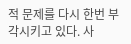적 문제를 다시 한번 부각시키고 있다. 사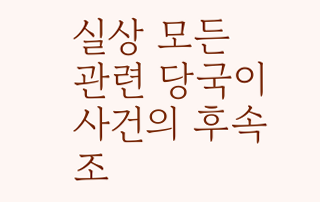실상 모든 관련 당국이 사건의 후속 조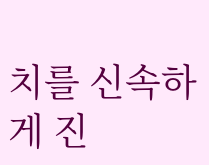치를 신속하게 진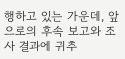행하고 있는 가운데, 앞으로의 후속 보고와 조사 결과에 귀추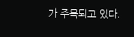가 주목되고 있다.